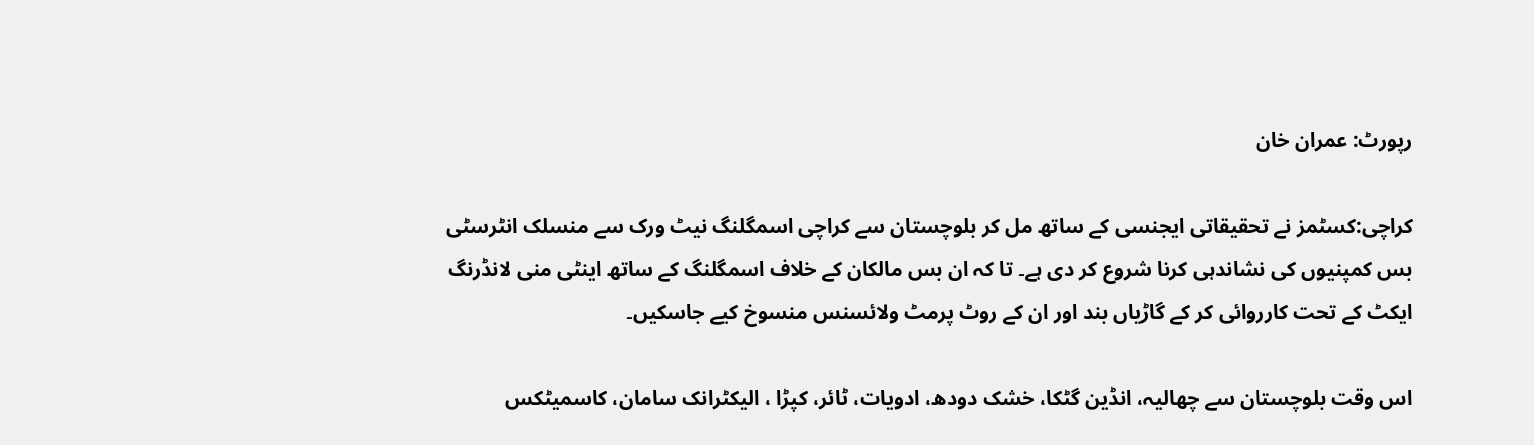رپورٹ: عمران خان

کراچی:کسٹمز نے تحقیقاتی ایجنسی کے ساتھ مل کر بلوچستان سے کراچی اسمگلنگ نیٹ ورک سے منسلک انٹرسٹی بس کمپنیوں کی نشاندہی کرنا شروع کر دی ہے۔ تا کہ ان بس مالکان کے خلاف اسمگلنگ کے ساتھ اینٹی منی لانڈرنگ ایکٹ کے تحت کارروائی کر کے گاڑیاں بند اور ان کے روٹ پرمٹ ولائسنس منسوخ کیے جاسکیں۔

اس وقت بلوچستان سے چھالیہ، انڈین گٹکا، خشک دودھ، ادویات، ٹائر، کپڑا ، الیکٹرانک سامان، کاسمیٹکس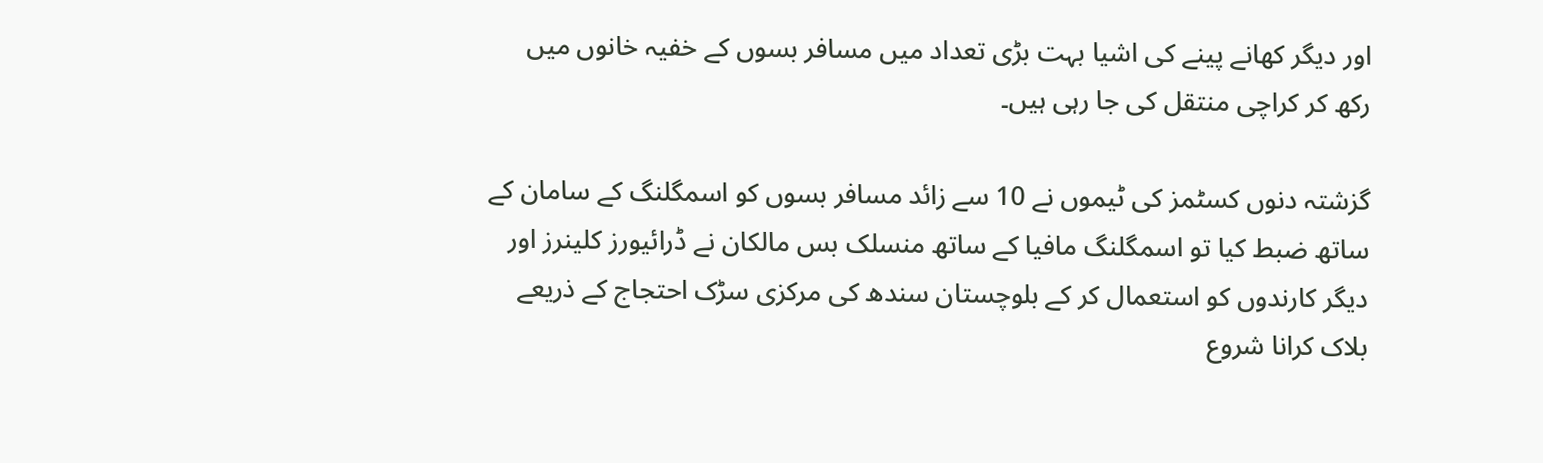اور دیگر کھانے پینے کی اشیا بہت بڑی تعداد میں مسافر بسوں کے خفیہ خانوں میں رکھ کر کراچی منتقل کی جا رہی ہیں۔

گزشتہ دنوں کسٹمز کی ٹیموں نے 10 سے زائد مسافر بسوں کو اسمگلنگ کے سامان کے ساتھ ضبط کیا تو اسمگلنگ مافیا کے ساتھ منسلک بس مالکان نے ڈرائیورز کلینرز اور دیگر کارندوں کو استعمال کر کے بلوچستان سندھ کی مرکزی سڑک احتجاج کے ذریعے بلاک کرانا شروع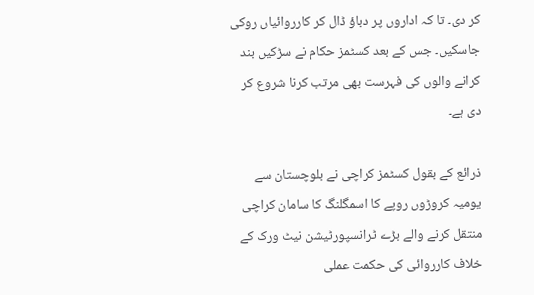کر دی۔ تا کہ اداروں پر دباؤ ڈال کر کارروائیاں روکی جاسکیں۔ جس کے بعد کسٹمز حکام نے سڑکیں بند کرانے والوں کی فہرست بھی مرتب کرنا شروع کر دی ہے۔

ذرائع کے بقول کسٹمز کراچی نے بلوچستان سے یومیہ کروڑوں روپے کا اسمگلنگ کا سامان کراچی منتقل کرنے والے بڑے ٹرانسپورٹیشن نیٹ ورک کے خلاف کارروائی کی حکمت عملی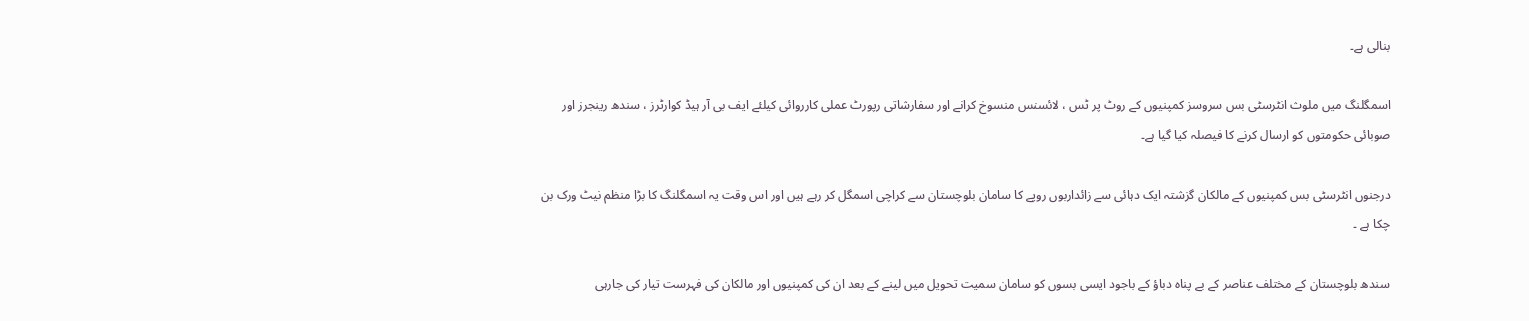بنالی ہے۔

اسمگلنگ میں ملوث انٹرسٹی بس سروسز کمپنیوں کے روٹ پر ٹس ، لائسنس منسوخ کرانے اور سفارشاتی رپورٹ عملی کارروائی کیلئے ایف بی آر ہیڈ کوارٹرز ، سندھ رینجرز اور صوبائی حکومتوں کو ارسال کرنے کا فیصلہ کیا گیا ہے۔

درجنوں انٹرسٹی بس کمپنیوں کے مالکان گزشتہ ایک دہائی سے زائداربوں روپے کا سامان بلوچستان سے کراچی اسمگل کر رہے ہیں اور اس وقت یہ اسمگلنگ کا بڑا منظم نیٹ ورک بن چکا ہے ۔

سندھ بلوچستان کے مختلف عناصر کے بے پناہ دباؤ کے باجود ایسی بسوں کو سامان سمیت تحویل میں لینے کے بعد ان کی کمپنیوں اور مالکان کی فہرست تیار کی جارہی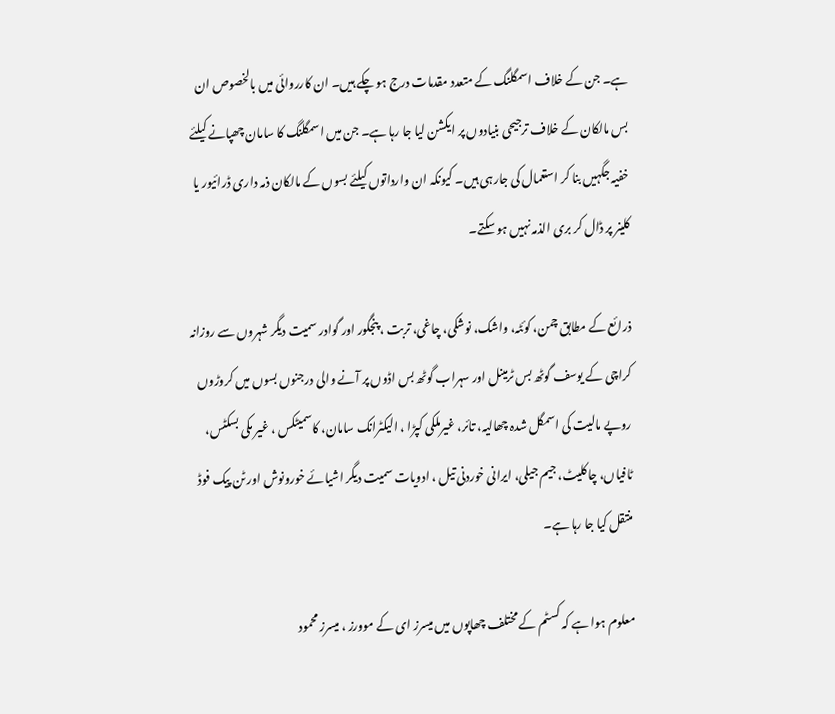ہے۔ جن کے خلاف اسمگلنگ کے متعدد مقدمات درج ہو چکے ہیں۔ ان کارروائی میں بالخصوص ان بس مالکان کے خلاف ترجیحی بنیادوں پر ایکشن لیا جا رہا ہے۔ جن میں اسمگلنگ کا سامان چھپانے کیلئے خفیہ جگہیں بنا کر استعمال کی جارہی ہیں۔ کیونکہ ان وارداتوں کیلئے بسوں کے مالکان ذمہ داری ڈرائیور یا کلینر پر ڈال کر بری الذمہ نہیں ہو سکتے۔

ذرائع کے مطابق چمن، کوئٹہ، واشک، نوشکی، چاغی، تربت ، پنجگور اور گوادر سمیت دیگر شہروں سے روزانہ کراچی کے یوسف گوٹھ بس ٹرمینل اور سہراب گوٹھ بس اڈوں پر آنے والی درجنوں بسوں میں کروڑوں روپے مالیت کی اسمگل شدہ چھالیہ، تائر، غیرملکی کپڑا ، الیکٹرانک سامان، کاسمیٹکس ، غیر مکی بسکٹس، ٹافیاں، چاکلیٹ، جیم جیلی، ایرانی خوردنی تیل ، ادویات سمیت دیگر اشیائے خورونوش اور ٹن پیک فوڈ منتقل کیا جا رہا ہے۔

معلوم ہوا ہے کہ کسٹم کے مختلف چھاپوں میں میسرز ای کے موورز ، میسرز محمود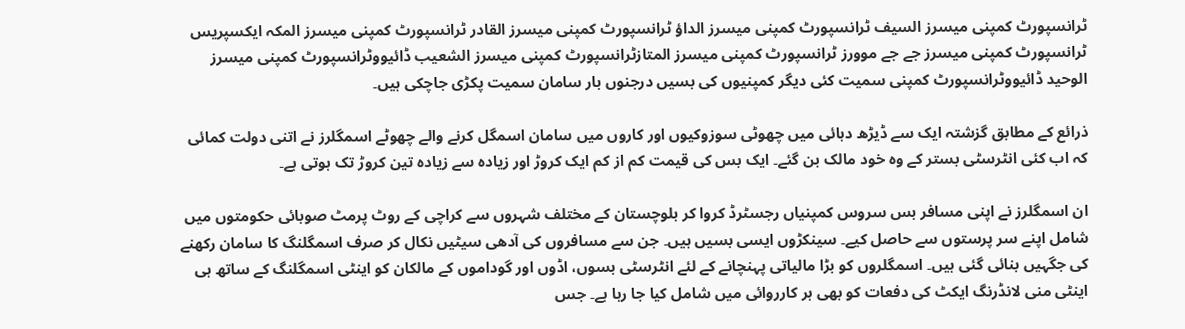ٹرانسپورٹ کمپنی میسرز السيف ٹرانسپورٹ کمپنی میسرز الداؤ ٹرانسپورٹ کمپنی میسرز القادر ٹرانسپورٹ کمپنی میسرز المکہ ایکسپریس ٹرانسپورٹ کمپنی میسرز جے جے موورز ٹرانسپورٹ کمپنی میسرز المتازٹرانسپورٹ کمپنی میسرز الشعیب ڈائیووٹرانسپورٹ کمپنی میسرز الوحید ڈائیووٹرانسپورٹ کمپنی سمیت کئی دیگر کمپنیوں کی بسیں درجنوں بار سامان سمیت پکڑی جاچکی ہیں۔

ذرائع کے مطابق گزشتہ ایک سے ڈیڑھ دہائی میں چھوٹی سوزوکیوں اور کاروں میں سامان اسمگل کرنے والے چھوٹے اسمگلرز نے اتنی دولت کمائی کہ اب کئی انٹرسٹی بستر کے وہ خود مالک بن گئے۔ ایک بس کی قیمت کم از کم ایک کروڑ اور زیادہ سے زیادہ تین کروڑ تک ہوتی ہے۔

ان اسمگلرز نے اپنی مسافر بس سروس کمپنیاں رجسٹرڈ کروا کر بلوچستان کے مختلف شہروں سے کراچی کے روٹ پرمٹ صوبائی حکومتوں میں شامل اپنے سر پرستوں سے حاصل کیے۔ سینکڑوں ایسی بسیں ہیں۔ جن سے مسافروں کی آدھی سیٹیں نکال کر صرف اسمگلنگ کا سامان رکھنے کی جگہیں بنائی گئی ہیں۔ اسمگلروں کو بڑا مالیاتی پہنچانے کے لئے انٹرسٹی بسوں، اڈوں اور گوداموں کے مالکان کو اینٹی اسمگلنگ کے ساتھ ہی اینٹی منی لانڈرنگ ایکٹ کی دفعات کو بھی ہر کارروائی میں شامل کیا جا رہا ہے۔ جس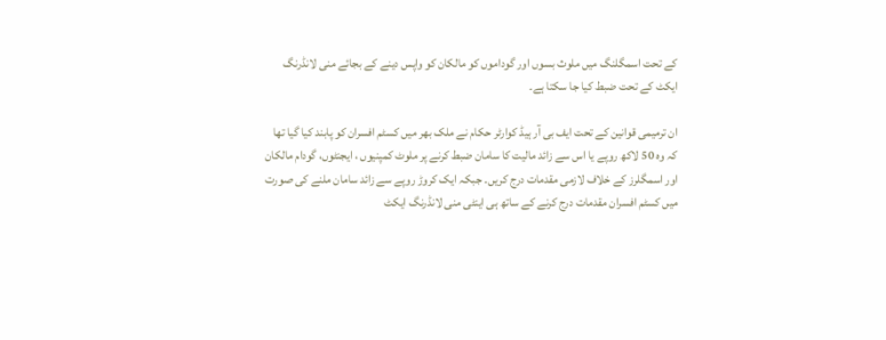کے تحت اسمگلنگ میں ملوث بسوں اور گوداموں کو مالکان کو واپس دینے کے بجائے منی لانڈرنگ ایکٹ کے تحت ضبط کیا جا سکتا ہے۔

ان ترمیمی قوانین کے تحت ایف بی آر ہیڈ کوارٹر حکام نے ملک بھر میں کسٹم افسران کو پابند کیا گیا تھا کہ وہ 50 لاکھ روپے یا اس سے زائد مالیت کا سامان ضبط کرنے پر ملوٹ کمپنیوں ، ایجنٹوں، گودام مالکان اور اسمگلرز کے خلاف لازمی مقدمات درج کریں۔ جبکہ ایک کروڑ روپے سے زائد سامان ملنے کی صورت میں کسٹم افسران مقدمات درج کرنے کے ساتھ ہی اینٹی منی لانڈرنگ ایکٹ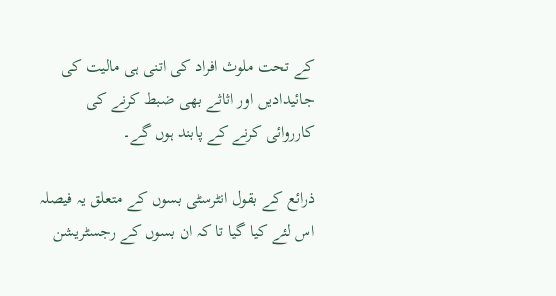کے تحت ملوث افراد کی اتنی ہی مالیت کی جائیدادیں اور اثاثے بھی ضبط کرنے کی کارروائی کرنے کے پابند ہوں گے۔

ذرائع کے بقول انٹرسٹی بسوں کے متعلق یہ فیصلہ اس لئے کیا گیا تا کہ ان بسوں کے رجسٹریشن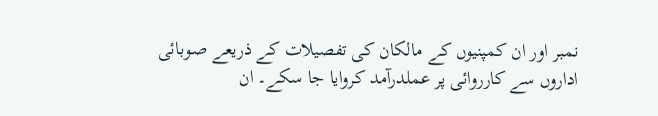نمبر اور ان کمپنیوں کے مالکان کی تفصیلات کے ذریعے صوبائی اداروں سے کارروائی پر عملدرآمد کروایا جا سکے۔ ان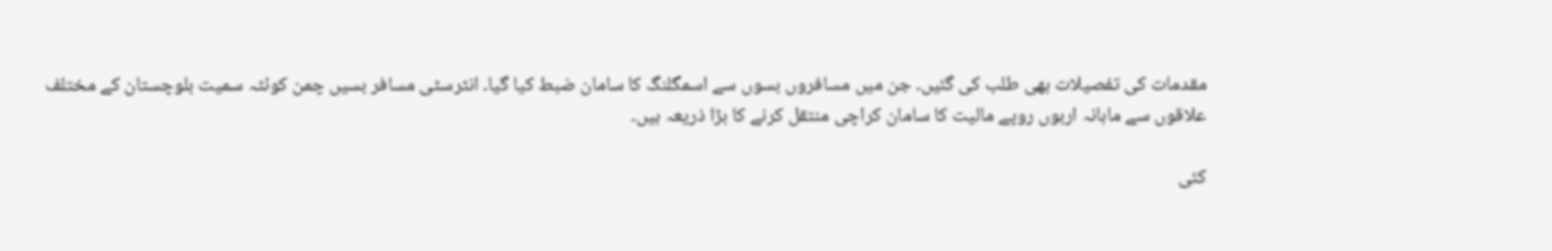مقدمات کی تفصیلات بھی طلب کی گئیں۔ جن میں مسافروں بسوں سے اسمگلنگ کا سامان ضبط کیا گیا۔ انٹرسٹی مسافر بسیں چمن کوئٹہ سمیت بلوچستان کے مختلف علاقوں سے ماہانہ اربوں روپے مالیت کا سامان کراچی منتقل کرنے کا بڑا ذریعہ ہیں۔

کئی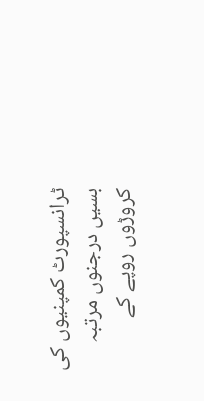ٹرانسپورٹ کمپنیوں کی بسیں درجنوں مرتبہ کروڑوں روپے کے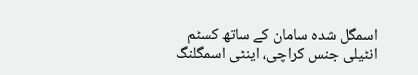اسمگل شدہ سامان کے ساتھ کسٹم انٹیلی جنس کراچی، اینٹی اسمگلنگ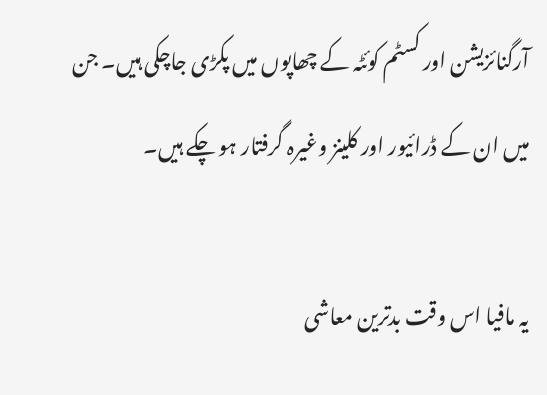آرگنائزیشن اور کسٹم کوئٹہ کے چھاپوں میں پکڑی جاچکی ہیں۔ جن میں ان کے ڈرائیور اور کلینز وغیرہ گرفتار ہو چکے ہیں۔

یہ مافیا اس وقت بدترین معاشی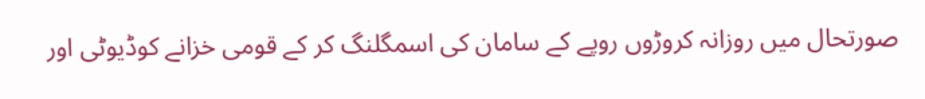صورتحال میں روزانہ کروڑوں روپے کے سامان کی اسمگلنگ کر کے قومی خزانے کوڈیوٹی اور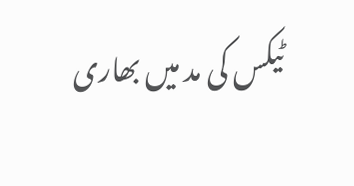ٹیکس کی مد میں بھاری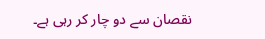نقصان سے دو چار کر رہی ہے۔